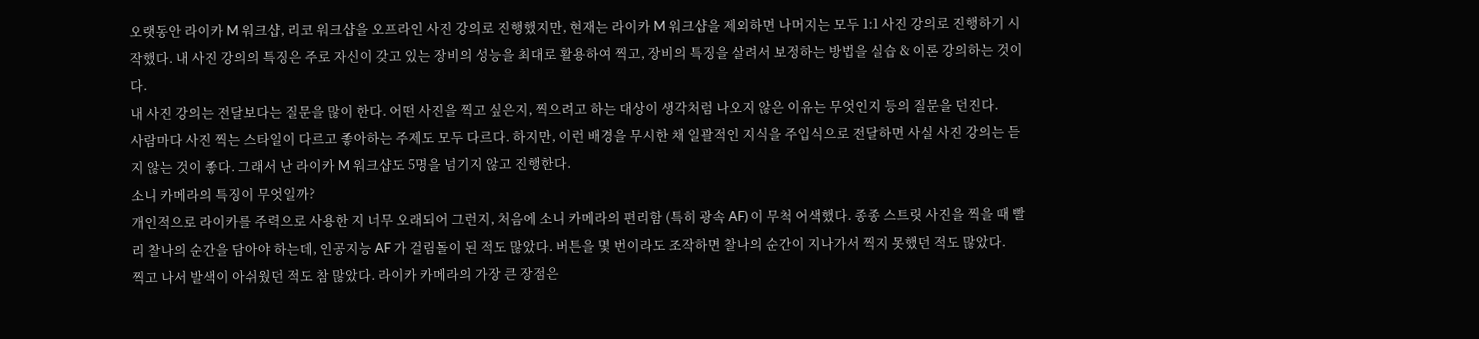오랫동안 라이카 M 워크샵, 리코 워크샵을 오프라인 사진 강의로 진행했지만, 현재는 라이카 M 워크샵을 제외하면 나머지는 모두 1:1 사진 강의로 진행하기 시작했다. 내 사진 강의의 특징은 주로 자신이 갖고 있는 장비의 성능을 최대로 활용하여 찍고, 장비의 특징을 살려서 보정하는 방법을 실습 & 이론 강의하는 것이다.
내 사진 강의는 전달보다는 질문을 많이 한다. 어떤 사진을 찍고 싶은지, 찍으려고 하는 대상이 생각처럼 나오지 않은 이유는 무엇인지 등의 질문을 던진다.
사람마다 사진 찍는 스타일이 다르고 좋아하는 주제도 모두 다르다. 하지만, 이런 배경을 무시한 채 일괄적인 지식을 주입식으로 전달하면 사실 사진 강의는 듣지 않는 것이 좋다. 그래서 난 라이카 M 워크샵도 5명을 넘기지 않고 진행한다.
소니 카메라의 특징이 무엇일까?
개인적으로 라이카를 주력으로 사용한 지 너무 오래되어 그런지, 처음에 소니 카메라의 편리함 (특히 광속 AF) 이 무척 어색했다. 종종 스트릿 사진을 찍을 때 빨리 찰나의 순간을 담아야 하는데, 인공지능 AF 가 걸림돌이 된 적도 많았다. 버튼을 몇 번이라도 조작하면 찰나의 순간이 지나가서 찍지 못했던 적도 많았다.
찍고 나서 발색이 아쉬웠던 적도 참 많았다. 라이카 카메라의 가장 큰 장점은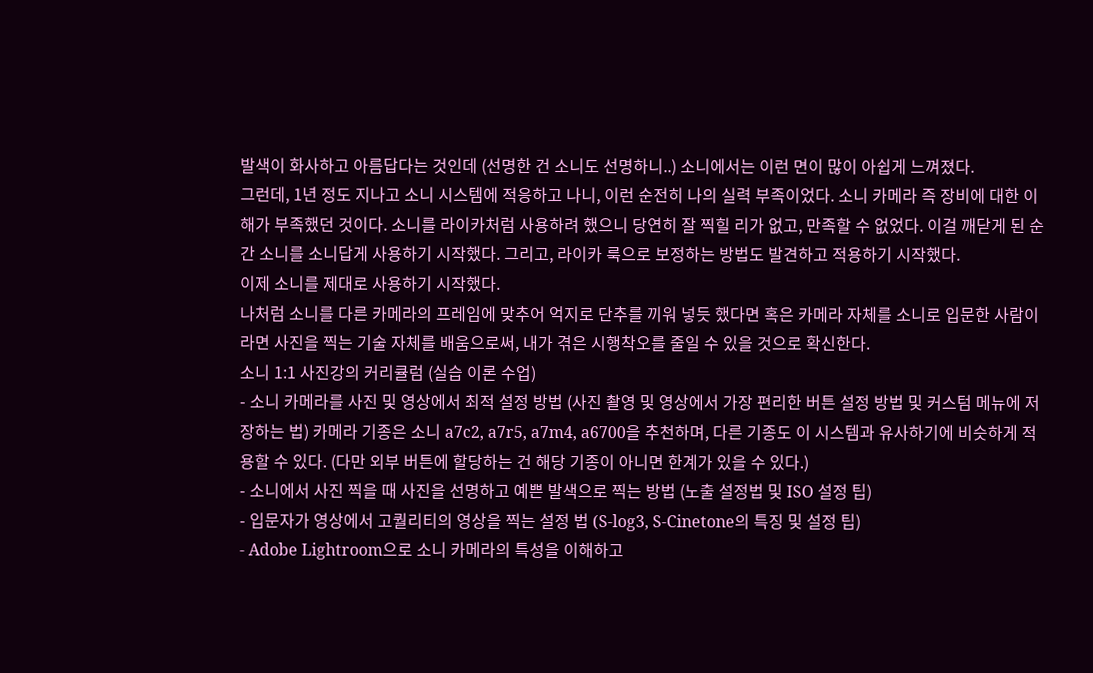발색이 화사하고 아름답다는 것인데 (선명한 건 소니도 선명하니..) 소니에서는 이런 면이 많이 아쉽게 느껴졌다.
그런데, 1년 정도 지나고 소니 시스템에 적응하고 나니, 이런 순전히 나의 실력 부족이었다. 소니 카메라 즉 장비에 대한 이해가 부족했던 것이다. 소니를 라이카처럼 사용하려 했으니 당연히 잘 찍힐 리가 없고, 만족할 수 없었다. 이걸 깨닫게 된 순간 소니를 소니답게 사용하기 시작했다. 그리고, 라이카 룩으로 보정하는 방법도 발견하고 적용하기 시작했다.
이제 소니를 제대로 사용하기 시작했다.
나처럼 소니를 다른 카메라의 프레임에 맞추어 억지로 단추를 끼워 넣듯 했다면 혹은 카메라 자체를 소니로 입문한 사람이라면 사진을 찍는 기술 자체를 배움으로써, 내가 겪은 시행착오를 줄일 수 있을 것으로 확신한다.
소니 1:1 사진강의 커리큘럼 (실습 이론 수업)
- 소니 카메라를 사진 및 영상에서 최적 설정 방법 (사진 촬영 및 영상에서 가장 편리한 버튼 설정 방법 및 커스텀 메뉴에 저장하는 법) 카메라 기종은 소니 a7c2, a7r5, a7m4, a6700을 추천하며, 다른 기종도 이 시스템과 유사하기에 비슷하게 적용할 수 있다. (다만 외부 버튼에 할당하는 건 해당 기종이 아니면 한계가 있을 수 있다.)
- 소니에서 사진 찍을 때 사진을 선명하고 예쁜 발색으로 찍는 방법 (노출 설정법 및 ISO 설정 팁)
- 입문자가 영상에서 고퀄리티의 영상을 찍는 설정 법 (S-log3, S-Cinetone의 특징 및 설정 팁)
- Adobe Lightroom으로 소니 카메라의 특성을 이해하고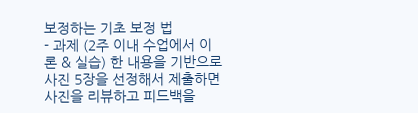보정하는 기초 보정 법
- 과제 (2주 이내 수업에서 이론 & 실습) 한 내용을 기반으로 사진 5장을 선정해서 제출하면 사진을 리뷰하고 피드백을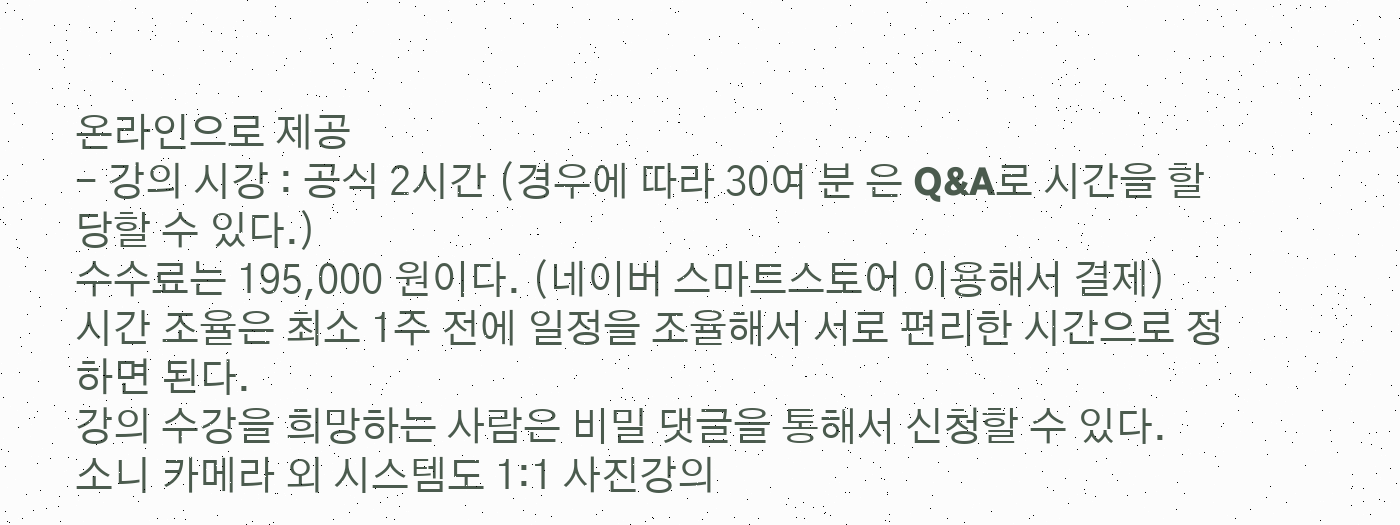온라인으로 제공
- 강의 시강 : 공식 2시간 (경우에 따라 30여 분 은 Q&A로 시간을 할당할 수 있다.)
수수료는 195,000 원이다. (네이버 스마트스토어 이용해서 결제)
시간 조율은 최소 1주 전에 일정을 조율해서 서로 편리한 시간으로 정하면 된다.
강의 수강을 희망하는 사람은 비밀 댓글을 통해서 신청할 수 있다.
소니 카메라 외 시스템도 1:1 사진강의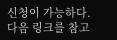신청이 가능하다.
다음 링크를 참고